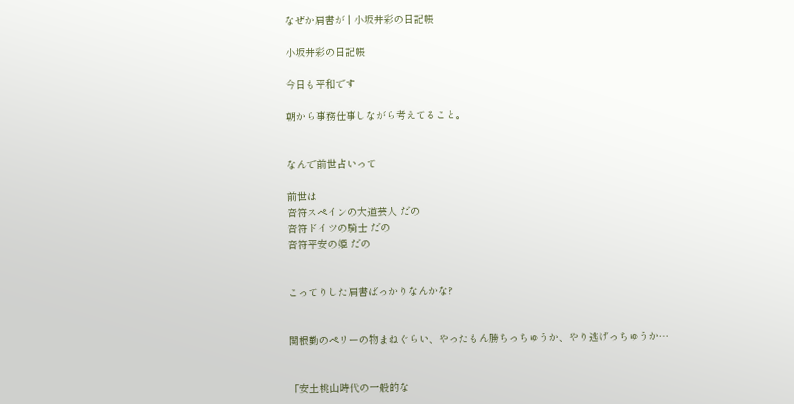なぜか肩書が | 小坂井彩の日記帳

小坂井彩の日記帳

今日も平和です

朝から事務仕事しながら考えてること。


なんで前世占いって

前世は
音符スペインの大道芸人 だの
音符ドイツの騎士 だの
音符平安の姫 だの


こってりした肩書ばっかりなんかな?


関根勤のペリーの物まねぐらい、やったもん勝ちっちゅうか、やり逃げっちゅうか…


「安土桃山時代の一般的な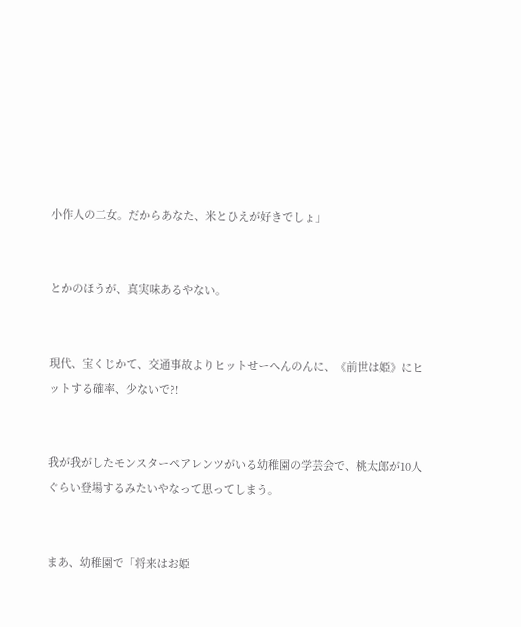小作人の二女。だからあなた、米とひえが好きでしょ」


とかのほうが、真実味あるやない。


現代、宝くじかて、交通事故よりヒットせーへんのんに、《前世は姫》にヒットする確率、少ないで?!


我が我がしたモンスターペアレンツがいる幼稚園の学芸会で、桃太郎が10人ぐらい登場するみたいやなって思ってしまう。


まあ、幼稚園で「将来はお姫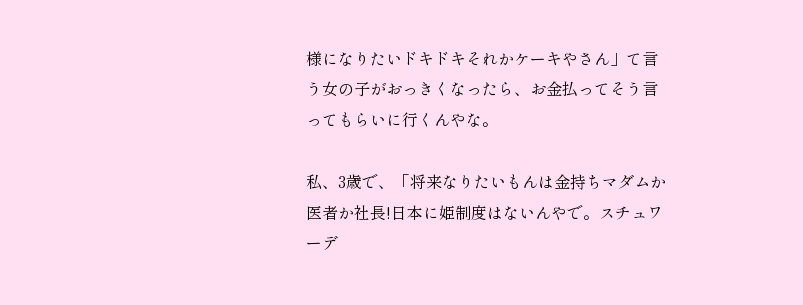様になりたいドキドキそれかケーキやさん」て言う女の子がおっきくなったら、お金払ってそう言ってもらいに行くんやな。

私、3歳で、「将来なりたいもんは金持ちマダムか医者か社長!日本に姫制度はないんやで。スチュワーデ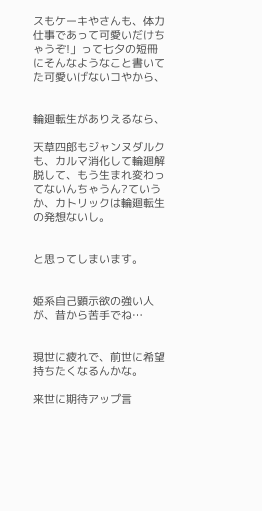スもケーキやさんも、体力仕事であって可愛いだけちゃうぞ!」って七夕の短冊にそんなようなこと書いてた可愛いげないコやから、


輪廻転生がありえるなら、

天草四郎もジャンヌダルクも、カルマ消化して輪廻解脱して、もう生まれ変わってないんちゃうん?ていうか、カトリックは輪廻転生の発想ないし。


と思ってしまいます。


姫系自己顕示欲の強い人が、昔から苦手でね…


現世に疲れで、前世に希望持ちたくなるんかな。

来世に期待アップ言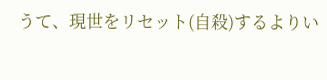うて、現世をリセット(自殺)するよりい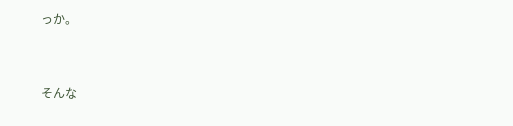っか。


そんな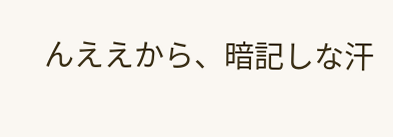んええから、暗記しな汗